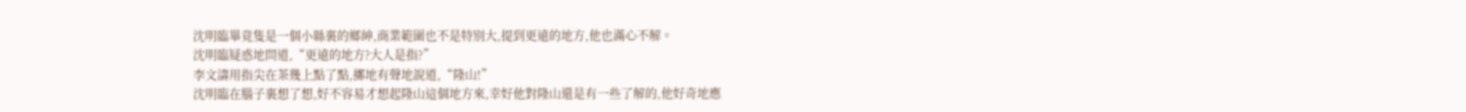沈明臨畢竟隻是一個小縣裏的鄉紳,商業範圍也不是特別大,提到更遠的地方,他也滿心不解。
沈明臨疑惑地問道,“更遠的地方?大人是指?”
李文濤用指尖在茶幾上點了點,擲地有聲地說道,“隆山!”
沈明臨在腦子裏想了想,好不容易才想起隆山這個地方來,幸好他對隆山還是有一些了解的,他好奇地應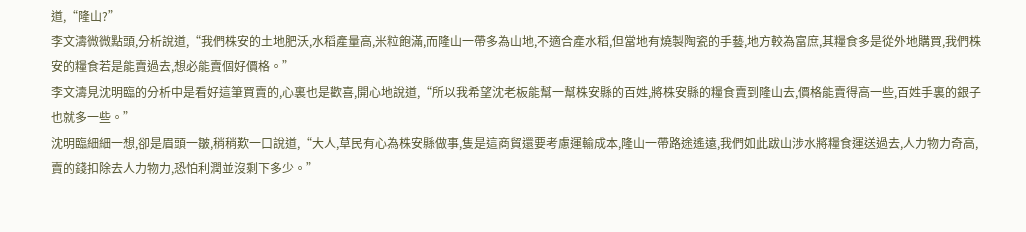道,“隆山?”
李文濤微微點頭,分析說道,“我們株安的土地肥沃,水稻產量高,米粒飽滿,而隆山一帶多為山地,不適合產水稻,但當地有燒製陶瓷的手藝,地方較為富庶,其糧食多是從外地購買,我們株安的糧食若是能賣過去,想必能賣個好價格。”
李文濤見沈明臨的分析中是看好這筆買賣的,心裏也是歡喜,開心地說道,“所以我希望沈老板能幫一幫株安縣的百姓,將株安縣的糧食賣到隆山去,價格能賣得高一些,百姓手裏的銀子也就多一些。”
沈明臨細細一想,卻是眉頭一皺,稍稍歎一口說道,“大人,草民有心為株安縣做事,隻是這商貿還要考慮運輸成本,隆山一帶路途遙遠,我們如此跋山涉水將糧食運送過去,人力物力奇高,賣的錢扣除去人力物力,恐怕利潤並沒剩下多少。”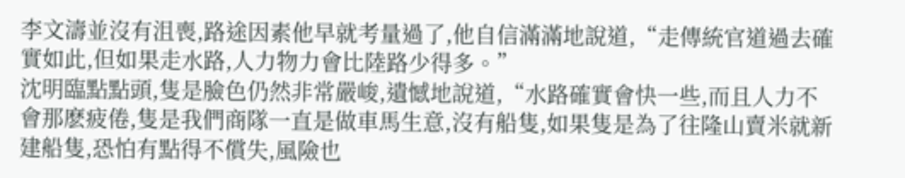李文濤並沒有沮喪,路途因素他早就考量過了,他自信滿滿地說道,“走傳統官道過去確實如此,但如果走水路,人力物力會比陸路少得多。”
沈明臨點點頭,隻是臉色仍然非常嚴峻,遺憾地說道,“水路確實會快一些,而且人力不會那麽疲倦,隻是我們商隊一直是做車馬生意,沒有船隻,如果隻是為了往隆山賣米就新建船隻,恐怕有點得不償失,風險也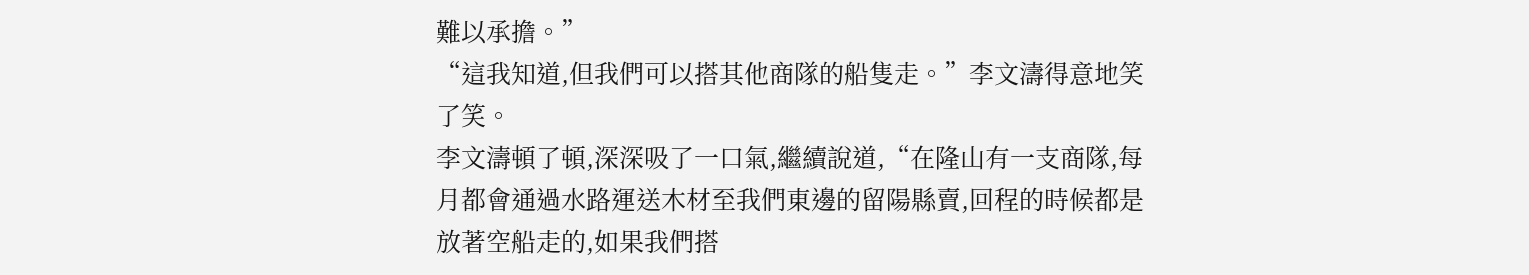難以承擔。”
“這我知道,但我們可以搭其他商隊的船隻走。”李文濤得意地笑了笑。
李文濤頓了頓,深深吸了一口氣,繼續說道,“在隆山有一支商隊,每月都會通過水路運送木材至我們東邊的留陽縣賣,回程的時候都是放著空船走的,如果我們搭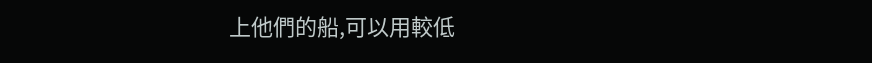上他們的船,可以用較低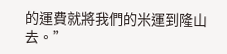的運費就將我們的米運到隆山去。”